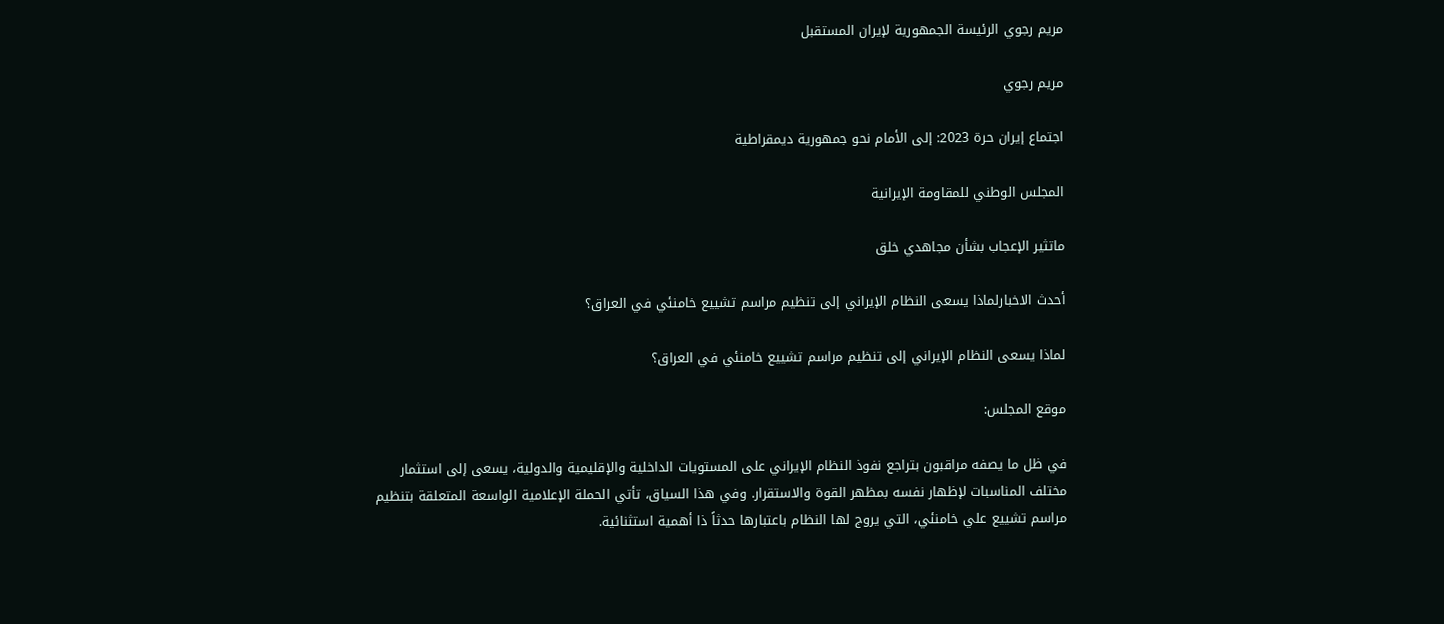مريم رجوي الرئيسة الجمهورية لإيران المستقبل

مريم رجوي

اجتماع إيران حرة 2023: إلى الأمام نحو جمهورية ديمقراطية

المجلس الوطني للمقاومة الإيرانية

ماتثير الإعجاب بشأن مجاهدي خلق

أحدث الاخبارلماذا يسعى النظام الإيراني إلى تنظيم مراسم تشييع خامنئي في العراق؟

لماذا يسعى النظام الإيراني إلى تنظيم مراسم تشييع خامنئي في العراق؟

موقع المجلس:

في ظل ما يصفه مراقبون بتراجع نفوذ النظام الإيراني على المستويات الداخلية والإقليمية والدولية، يسعى إلى استثمار مختلف المناسبات لإظهار نفسه بمظهر القوة والاستقرار. وفي هذا السياق، تأتي الحملة الإعلامية الواسعة المتعلقة بتنظيم مراسم تشييع علي خامنئي، التي يروج لها النظام باعتبارها حدثاً ذا أهمية استثنائية.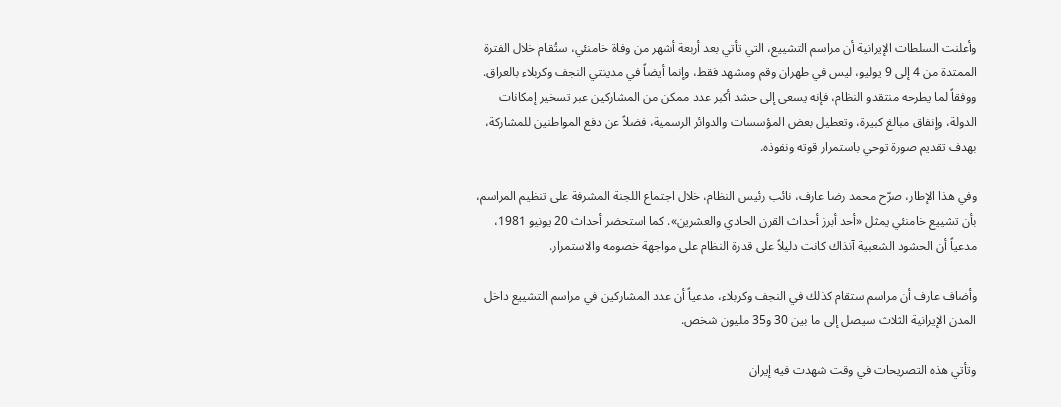وأعلنت السلطات الإيرانية أن مراسم التشييع، التي تأتي بعد أربعة أشهر من وفاة خامنئي، ستُقام خلال الفترة الممتدة من 4 إلى 9 يوليو، ليس في طهران وقم ومشهد فقط، وإنما أيضاً في مدينتي النجف وكربلاء بالعراق. ووفقاً لما يطرحه منتقدو النظام، فإنه يسعى إلى حشد أكبر عدد ممكن من المشاركين عبر تسخير إمكانات الدولة، وإنفاق مبالغ كبيرة، وتعطيل بعض المؤسسات والدوائر الرسمية، فضلاً عن دفع المواطنين للمشاركة، بهدف تقديم صورة توحي باستمرار قوته ونفوذه.

وفي هذا الإطار، صرّح محمد رضا عارف، نائب رئيس النظام، خلال اجتماع اللجنة المشرفة على تنظيم المراسم، بأن تشييع خامنئي يمثل «أحد أبرز أحداث القرن الحادي والعشرين». كما استحضر أحداث 20 يونيو 1981، مدعياً أن الحشود الشعبية آنذاك كانت دليلاً على قدرة النظام على مواجهة خصومه والاستمرار.

وأضاف عارف أن مراسم ستقام كذلك في النجف وكربلاء، مدعياً أن عدد المشاركين في مراسم التشييع داخل المدن الإيرانية الثلاث سيصل إلى ما بين 30 و35 مليون شخص.

وتأتي هذه التصريحات في وقت شهدت فيه إيران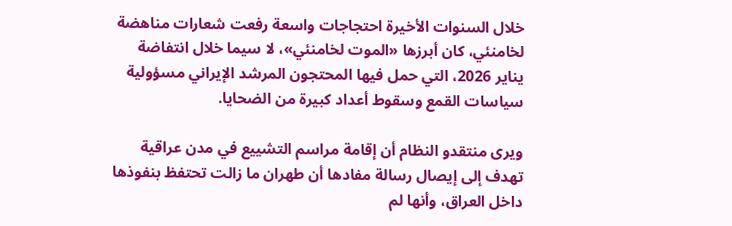خلال السنوات الأخيرة احتجاجات واسعة رفعت شعارات مناهضة لخامنئي، كان أبرزها «الموت لخامنئي»، لا سيما خلال انتفاضة يناير 2026، التي حمل فيها المحتجون المرشد الإيراني مسؤولية سياسات القمع وسقوط أعداد كبيرة من الضحايا.

ويرى منتقدو النظام أن إقامة مراسم التشييع في مدن عراقية تهدف إلى إيصال رسالة مفادها أن طهران ما زالت تحتفظ بنفوذها داخل العراق، وأنها لم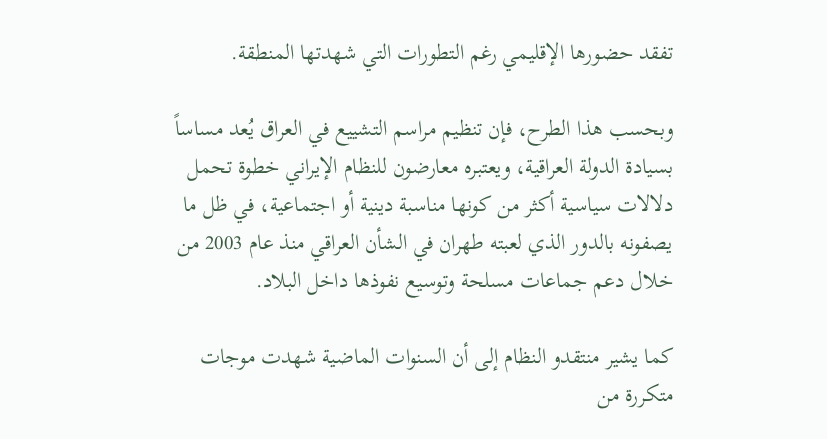تفقد حضورها الإقليمي رغم التطورات التي شهدتها المنطقة.

وبحسب هذا الطرح، فإن تنظيم مراسم التشييع في العراق يُعد مساساً بسيادة الدولة العراقية، ويعتبره معارضون للنظام الإيراني خطوة تحمل دلالات سياسية أكثر من كونها مناسبة دينية أو اجتماعية، في ظل ما يصفونه بالدور الذي لعبته طهران في الشأن العراقي منذ عام 2003 من خلال دعم جماعات مسلحة وتوسيع نفوذها داخل البلاد.

كما يشير منتقدو النظام إلى أن السنوات الماضية شهدت موجات متكررة من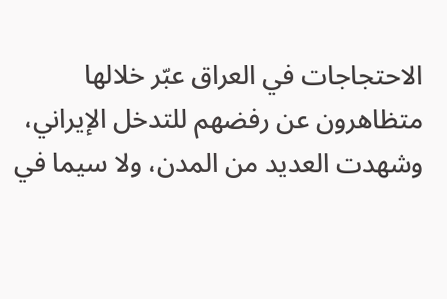الاحتجاجات في العراق عبّر خلالها متظاهرون عن رفضهم للتدخل الإيراني، وشهدت العديد من المدن، ولا سيما في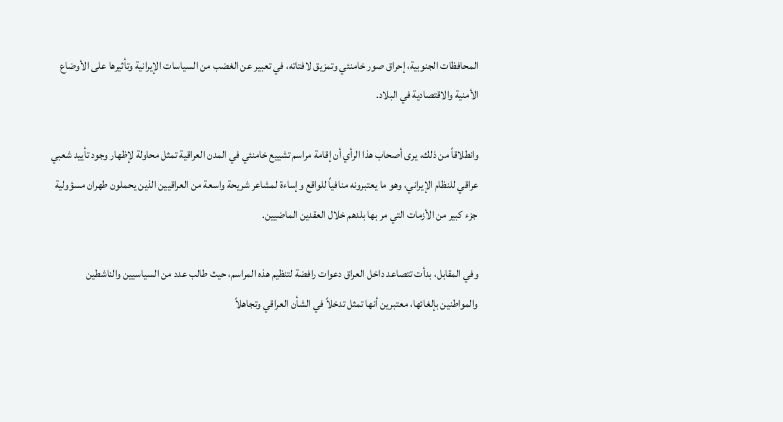المحافظات الجنوبية، إحراق صور خامنئي وتمزيق لافتاته، في تعبير عن الغضب من السياسات الإيرانية وتأثيرها على الأوضاع الأمنية والاقتصادية في البلاد.

وانطلاقاً من ذلك، يرى أصحاب هذا الرأي أن إقامة مراسم تشييع خامنئي في المدن العراقية تمثل محاولة لإظهار وجود تأييد شعبي عراقي للنظام الإيراني، وهو ما يعتبرونه منافياً للواقع وإساءة لمشاعر شريحة واسعة من العراقيين الذين يحملون طهران مسؤولية جزء كبير من الأزمات التي مر بها بلدهم خلال العقدين الماضيين.

وفي المقابل، بدأت تتصاعد داخل العراق دعوات رافضة لتنظيم هذه المراسم، حيث طالب عدد من السياسيين والناشطين والمواطنين بإلغائها، معتبرين أنها تمثل تدخلاً في الشأن العراقي وتجاهلاً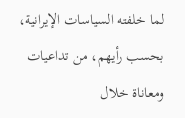لما خلفته السياسات الإيرانية، بحسب رأيهم، من تداعيات ومعاناة خلال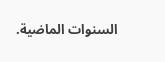السنوات الماضية.